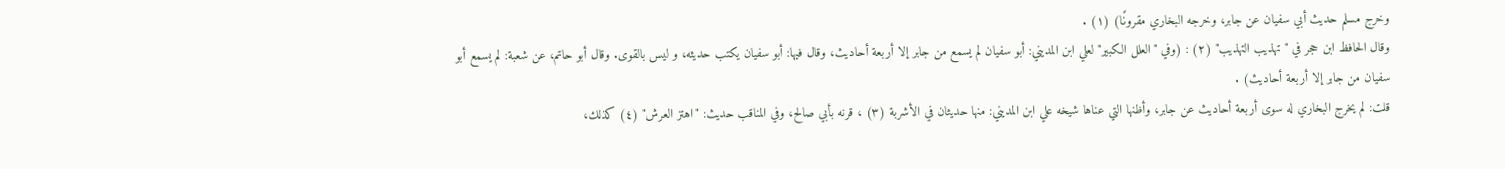وخرج مسلم حديث أبي سفيان عن جابر، وخرجه البخاري مقرونًا) (١) .
وقال الحافظ ابن حجر في "تهذيب التهذيب" (٢) : (وفي "العلل الكبير" لعلي ابن المديني: أبو سفيان لم يسمع من جابر إلا أربعة أحاديث، وقال فيها: أبو سفيان يكتب حديثه، و ليس بالقوى. وقال أبو حاتم، عن شعبة: لم يسمع أبو سفيان من جابر إلا أربعة أحاديث) .
قلت: لم يخرج البخاري له سوى أربعة أحاديث عن جابر، وأظنها التي عناها شيخه علي ابن المديني: منها حديثان في الأشربة (٣) ، قرنه بأبي صالح، وفي المناقب حديث: "اهتز العرش" (٤) كذلك،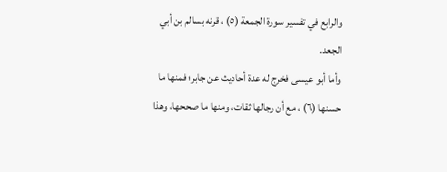والرابع في تفسير سورة الجمعة (٥) ، قرنه بسالم بن أبي الجعد.
وأما أبو عيسى فخرج له عدة أحاديث عن جابر؛ فمنها ما حسنها (٦) ، مع أن رجالها ثقات، ومنها ما صححها، وهذا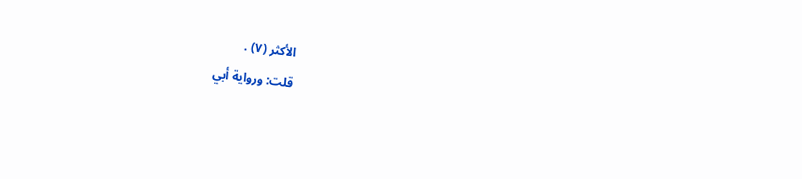الأكثر (٧) .
قلت: ورواية أبي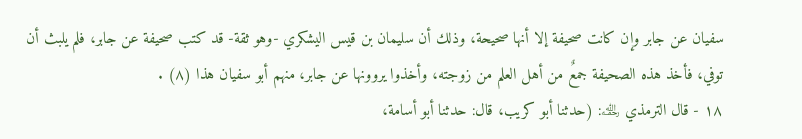سفيان عن جابر وإن كانت صحيفة إلا أنها صحيحة، وذلك أن سليمان بن قيس اليشكري -وهو ثقة- قد كتب صحيفة عن جابر، فلم يلبث أن توفي، فأخذ هذه الصحيفة جمعٌ من أهل العلم من زوجته، وأخذوا يروونها عن جابر، منهم أبو سفيان هذا (٨) .
١٨ - قال الترمذي ﵀: (حدثنا أبو كريب، قال: حدثنا أبو أسامة،